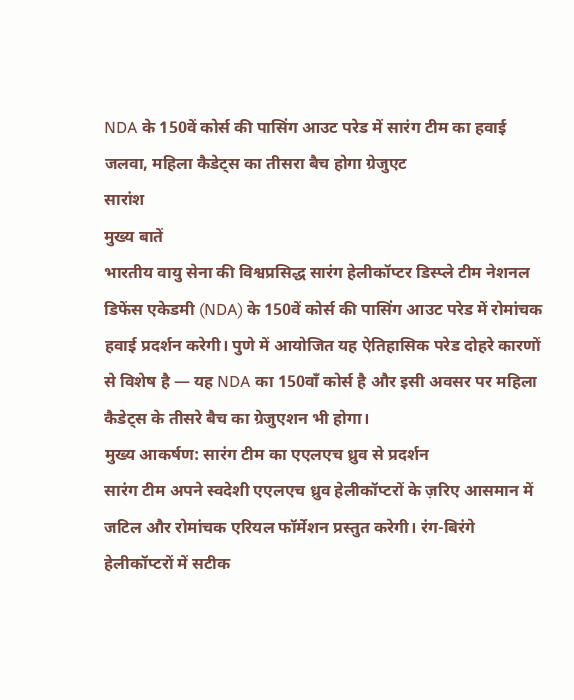NDA के 150वें कोर्स की पासिंग आउट परेड में सारंग टीम का हवाई जलवा, महिला कैडेट्स का तीसरा बैच होगा ग्रेजुएट
सारांश
मुख्य बातें
भारतीय वायु सेना की विश्वप्रसिद्ध सारंग हेलीकॉप्टर डिस्प्ले टीम नेशनल डिफेंस एकेडमी (NDA) के 150वें कोर्स की पासिंग आउट परेड में रोमांचक हवाई प्रदर्शन करेगी। पुणे में आयोजित यह ऐतिहासिक परेड दोहरे कारणों से विशेष है — यह NDA का 150वाँ कोर्स है और इसी अवसर पर महिला कैडेट्स के तीसरे बैच का ग्रेजुएशन भी होगा।
मुख्य आकर्षण: सारंग टीम का एएलएच ध्रुव से प्रदर्शन
सारंग टीम अपने स्वदेशी एएलएच ध्रुव हेलीकॉप्टरों के ज़रिए आसमान में जटिल और रोमांचक एरियल फॉर्मेशन प्रस्तुत करेगी। रंग-बिरंगे हेलीकॉप्टरों में सटीक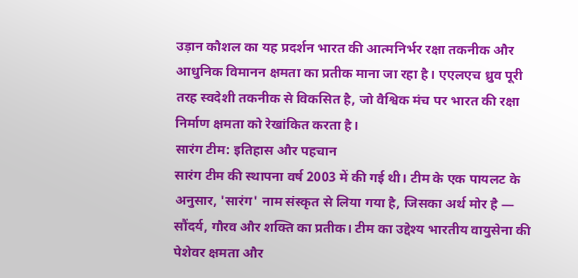उड़ान कौशल का यह प्रदर्शन भारत की आत्मनिर्भर रक्षा तकनीक और आधुनिक विमानन क्षमता का प्रतीक माना जा रहा है। एएलएच ध्रुव पूरी तरह स्वदेशी तकनीक से विकसित है, जो वैश्विक मंच पर भारत की रक्षा निर्माण क्षमता को रेखांकित करता है।
सारंग टीम: इतिहास और पहचान
सारंग टीम की स्थापना वर्ष 2003 में की गई थी। टीम के एक पायलट के अनुसार, 'सारंग' नाम संस्कृत से लिया गया है, जिसका अर्थ मोर है — सौंदर्य, गौरव और शक्ति का प्रतीक। टीम का उद्देश्य भारतीय वायुसेना की पेशेवर क्षमता और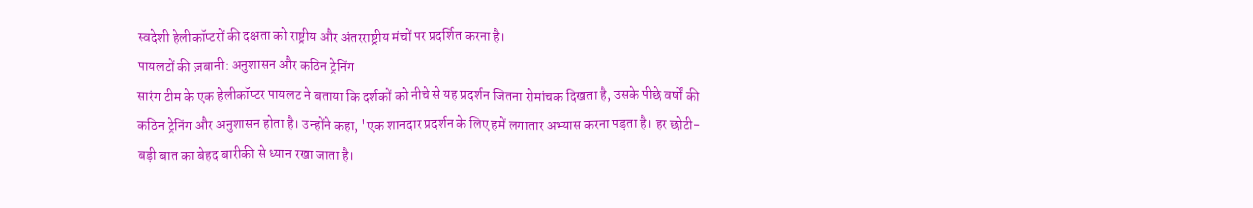स्वदेशी हेलीकॉप्टरों की दक्षता को राष्ट्रीय और अंतरराष्ट्रीय मंचों पर प्रदर्शित करना है।
पायलटों की ज़बानी: अनुशासन और कठिन ट्रेनिंग
सारंग टीम के एक हेलीकॉप्टर पायलट ने बताया कि दर्शकों को नीचे से यह प्रदर्शन जितना रोमांचक दिखता है, उसके पीछे वर्षों की कठिन ट्रेनिंग और अनुशासन होता है। उन्होंने कहा, 'एक शानदार प्रदर्शन के लिए हमें लगातार अभ्यास करना पड़ता है। हर छोटी-बड़ी बात का बेहद बारीकी से ध्यान रखा जाता है।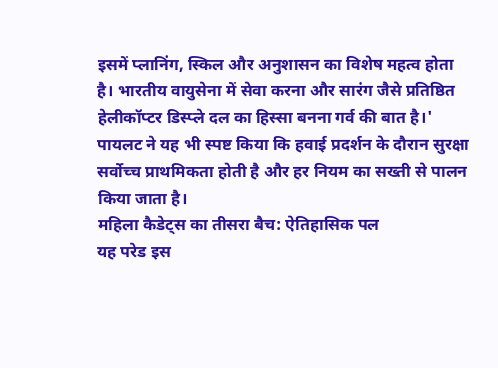इसमें प्लानिंग, स्किल और अनुशासन का विशेष महत्व होता है। भारतीय वायुसेना में सेवा करना और सारंग जैसे प्रतिष्ठित हेलीकॉप्टर डिस्प्ले दल का हिस्सा बनना गर्व की बात है।' पायलट ने यह भी स्पष्ट किया कि हवाई प्रदर्शन के दौरान सुरक्षा सर्वोच्च प्राथमिकता होती है और हर नियम का सख्ती से पालन किया जाता है।
महिला कैडेट्स का तीसरा बैच: ऐतिहासिक पल
यह परेड इस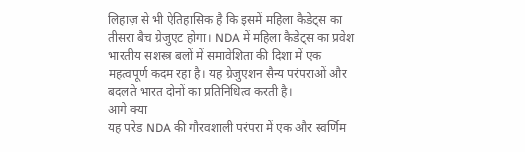लिहाज़ से भी ऐतिहासिक है कि इसमें महिला कैडेट्स का तीसरा बैच ग्रेजुएट होगा। NDA में महिला कैडेट्स का प्रवेश भारतीय सशस्त्र बलों में समावेशिता की दिशा में एक महत्वपूर्ण कदम रहा है। यह ग्रेजुएशन सैन्य परंपराओं और बदलते भारत दोनों का प्रतिनिधित्व करती है।
आगे क्या
यह परेड NDA की गौरवशाली परंपरा में एक और स्वर्णिम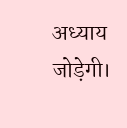अध्याय जोड़ेगी।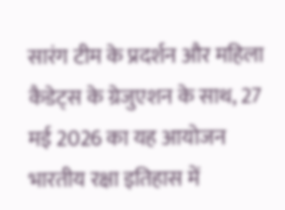सारंग टीम के प्रदर्शन और महिला कैडेट्स के ग्रेजुएशन के साथ, 27 मई 2026 का यह आयोजन भारतीय रक्षा इतिहास में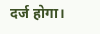दर्ज होगा।